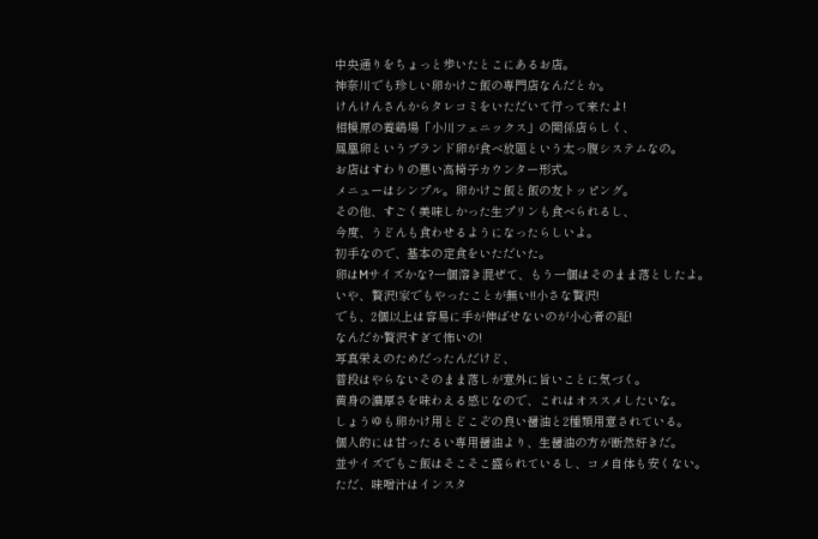中央通りをちょっと歩いたとこにあるお店。
神奈川でも珍しい卵かけご飯の専門店なんだとか。
けんけんさんからタレコミをいただいて行って来たよ!
相模原の養鶏場「小川フェニックス」の関係店らしく、
鳳凰卵というブランド卵が食べ放題という太っ腹システムなの。
お店はすわりの悪い高椅子カウンター形式。
メニューはシンプル。卵かけご飯と飯の友トッピング。
その他、すごく美味しかった生プリンも食べられるし、
今度、うどんも食わせるようになったらしいよ。
初手なので、基本の定食をいただいた。
卵はMサイズかな?一個溶き混ぜて、もう一個はそのまま落としたよ。
いや、贅沢!家でもやったことが無い!!小さな贅沢!
でも、2個以上は容易に手が伸ばせないのが小心者の証!
なんだか贅沢すぎて怖いの!
写真栄えのためだったんだけど、
普段はやらないそのまま落しが意外に旨いことに気づく。
黄身の濃厚さを味わえる感じなので、これはオススメしたいな。
しょうゆも卵かけ用とどこぞの良い醤油と2種類用意されている。
個人的には甘ったるい専用醤油より、生醤油の方が断然好きだ。
並サイズでもご飯はそこそこ盛られているし、コメ自体も安くない。
ただ、味噌汁はインスタ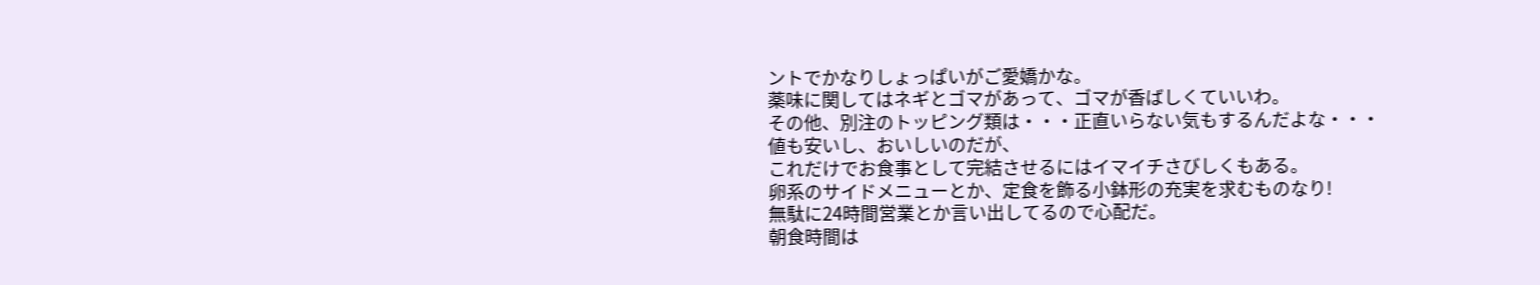ントでかなりしょっぱいがご愛嬌かな。
薬味に関してはネギとゴマがあって、ゴマが香ばしくていいわ。
その他、別注のトッピング類は・・・正直いらない気もするんだよな・・・
値も安いし、おいしいのだが、
これだけでお食事として完結させるにはイマイチさびしくもある。
卵系のサイドメニューとか、定食を飾る小鉢形の充実を求むものなり!
無駄に24時間営業とか言い出してるので心配だ。
朝食時間は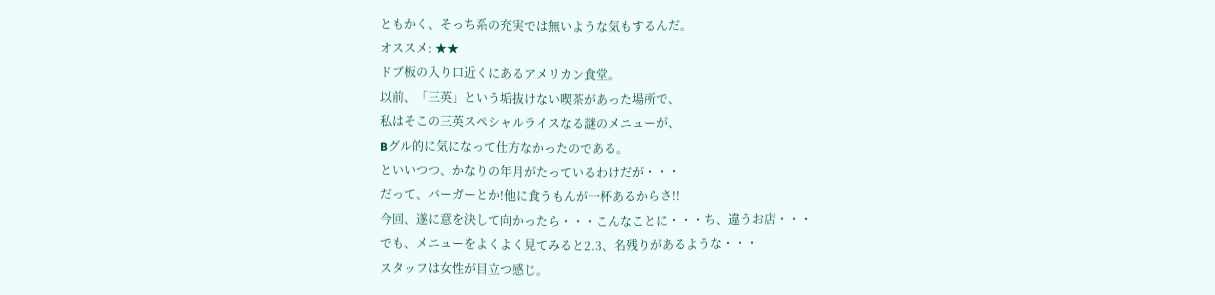ともかく、そっち系の充実では無いような気もするんだ。
オススメ: ★★
ドブ板の入り口近くにあるアメリカン食堂。
以前、「三英」という垢抜けない喫茶があった場所で、
私はそこの三英スペシャルライスなる謎のメニューが、
Bグル的に気になって仕方なかったのである。
といいつつ、かなりの年月がたっているわけだが・・・
だって、バーガーとか!他に食うもんが一杯あるからさ!!
今回、遂に意を決して向かったら・・・こんなことに・・・ち、違うお店・・・
でも、メニューをよくよく見てみると2.3、名残りがあるような・・・
スタッフは女性が目立つ感じ。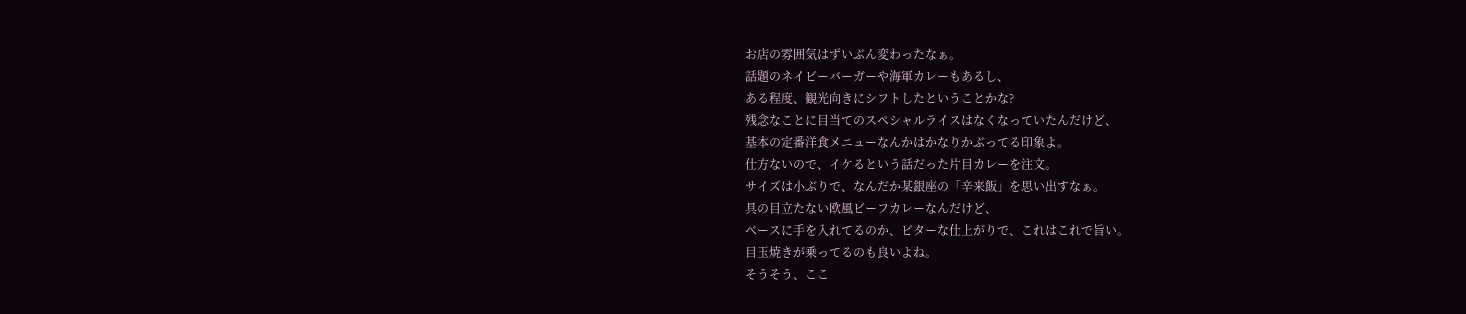お店の雰囲気はずいぶん変わったなぁ。
話題のネイビーバーガーや海軍カレーもあるし、
ある程度、観光向きにシフトしたということかな?
残念なことに目当てのスペシャルライスはなくなっていたんだけど、
基本の定番洋食メニューなんかはかなりかぶってる印象よ。
仕方ないので、イケるという話だった片目カレーを注文。
サイズは小ぶりで、なんだか某銀座の「辛来飯」を思い出すなぁ。
具の目立たない欧風ビーフカレーなんだけど、
ベースに手を入れてるのか、ビターな仕上がりで、これはこれで旨い。
目玉焼きが乗ってるのも良いよね。
そうそう、ここ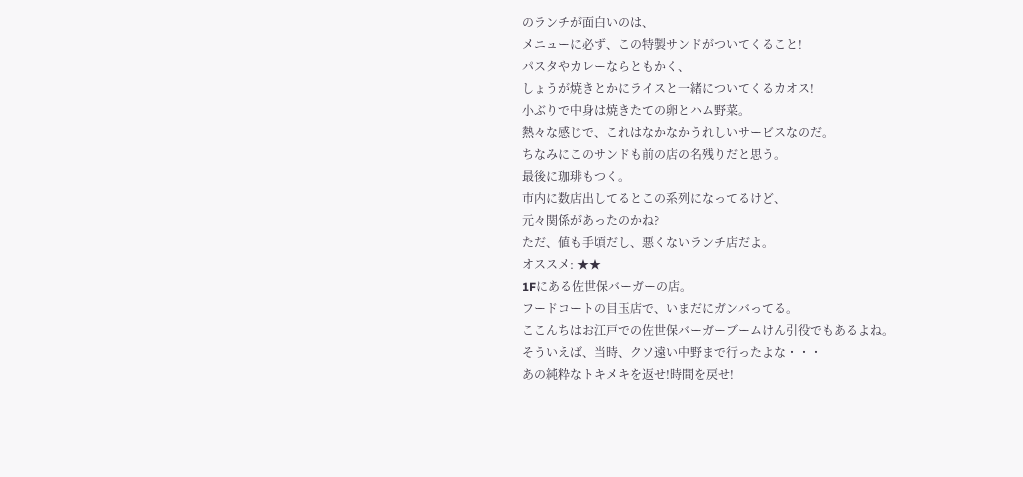のランチが面白いのは、
メニューに必ず、この特製サンドがついてくること!
パスタやカレーならともかく、
しょうが焼きとかにライスと一緒についてくるカオス!
小ぶりで中身は焼きたての卵とハム野菜。
熱々な感じで、これはなかなかうれしいサービスなのだ。
ちなみにこのサンドも前の店の名残りだと思う。
最後に珈琲もつく。
市内に数店出してるとこの系列になってるけど、
元々関係があったのかね?
ただ、値も手頃だし、悪くないランチ店だよ。
オススメ: ★★
1Fにある佐世保バーガーの店。
フードコートの目玉店で、いまだにガンバってる。
ここんちはお江戸での佐世保バーガーブームけん引役でもあるよね。
そういえば、当時、クソ遠い中野まで行ったよな・・・
あの純粋なトキメキを返せ!時間を戻せ!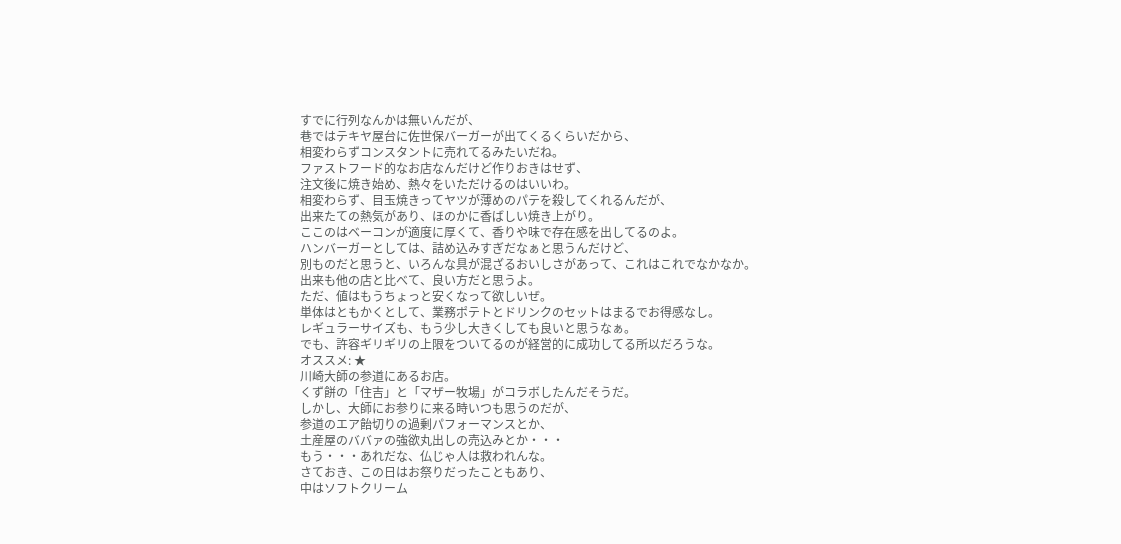すでに行列なんかは無いんだが、
巷ではテキヤ屋台に佐世保バーガーが出てくるくらいだから、
相変わらずコンスタントに売れてるみたいだね。
ファストフード的なお店なんだけど作りおきはせず、
注文後に焼き始め、熱々をいただけるのはいいわ。
相変わらず、目玉焼きってヤツが薄めのパテを殺してくれるんだが、
出来たての熱気があり、ほのかに香ばしい焼き上がり。
ここのはベーコンが適度に厚くて、香りや味で存在感を出してるのよ。
ハンバーガーとしては、詰め込みすぎだなぁと思うんだけど、
別ものだと思うと、いろんな具が混ざるおいしさがあって、これはこれでなかなか。
出来も他の店と比べて、良い方だと思うよ。
ただ、値はもうちょっと安くなって欲しいぜ。
単体はともかくとして、業務ポテトとドリンクのセットはまるでお得感なし。
レギュラーサイズも、もう少し大きくしても良いと思うなぁ。
でも、許容ギリギリの上限をついてるのが経営的に成功してる所以だろうな。
オススメ: ★
川崎大師の参道にあるお店。
くず餅の「住吉」と「マザー牧場」がコラボしたんだそうだ。
しかし、大師にお参りに来る時いつも思うのだが、
参道のエア飴切りの過剰パフォーマンスとか、
土産屋のババァの強欲丸出しの売込みとか・・・
もう・・・あれだな、仏じゃ人は救われんな。
さておき、この日はお祭りだったこともあり、
中はソフトクリーム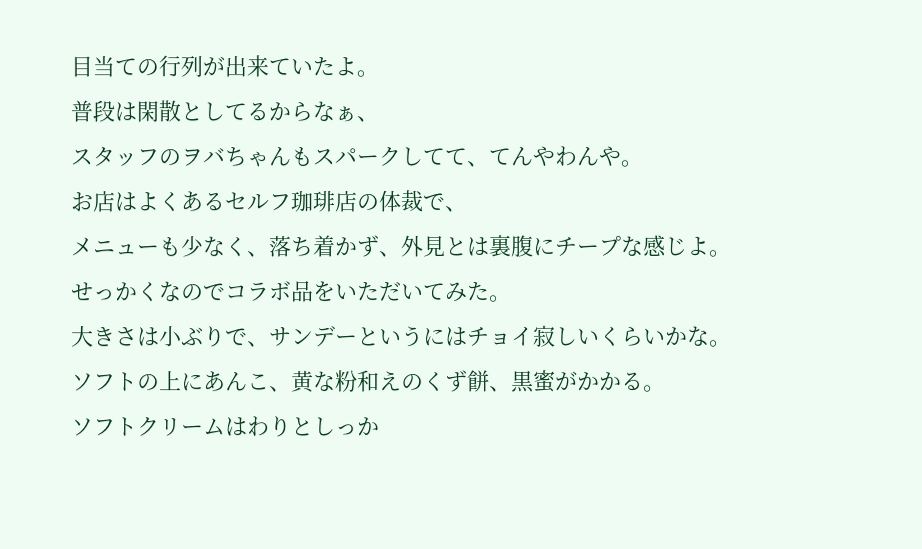目当ての行列が出来ていたよ。
普段は閑散としてるからなぁ、
スタッフのヲバちゃんもスパークしてて、てんやわんや。
お店はよくあるセルフ珈琲店の体裁で、
メニューも少なく、落ち着かず、外見とは裏腹にチープな感じよ。
せっかくなのでコラボ品をいただいてみた。
大きさは小ぶりで、サンデーというにはチョイ寂しいくらいかな。
ソフトの上にあんこ、黄な粉和えのくず餅、黒蜜がかかる。
ソフトクリームはわりとしっか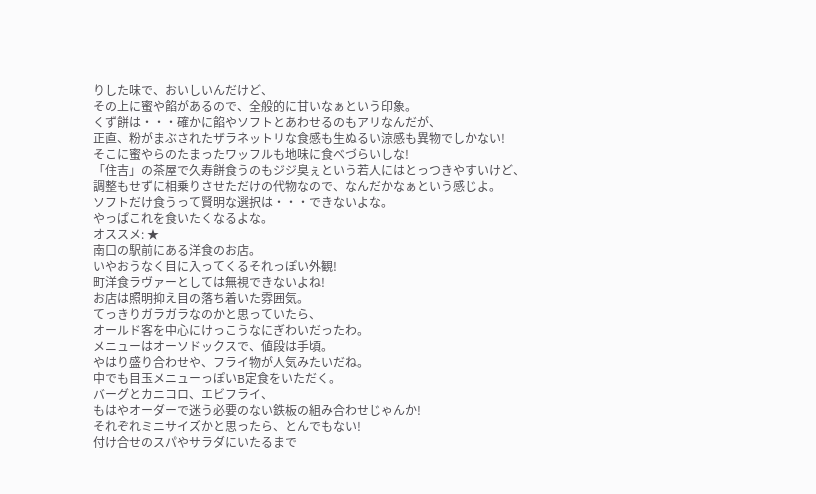りした味で、おいしいんだけど、
その上に蜜や餡があるので、全般的に甘いなぁという印象。
くず餅は・・・確かに餡やソフトとあわせるのもアリなんだが、
正直、粉がまぶされたザラネットリな食感も生ぬるい涼感も異物でしかない!
そこに蜜やらのたまったワッフルも地味に食べづらいしな!
「住吉」の茶屋で久寿餅食うのもジジ臭ぇという若人にはとっつきやすいけど、
調整もせずに相乗りさせただけの代物なので、なんだかなぁという感じよ。
ソフトだけ食うって賢明な選択は・・・できないよな。
やっぱこれを食いたくなるよな。
オススメ: ★
南口の駅前にある洋食のお店。
いやおうなく目に入ってくるそれっぽい外観!
町洋食ラヴァーとしては無視できないよね!
お店は照明抑え目の落ち着いた雰囲気。
てっきりガラガラなのかと思っていたら、
オールド客を中心にけっこうなにぎわいだったわ。
メニューはオーソドックスで、値段は手頃。
やはり盛り合わせや、フライ物が人気みたいだね。
中でも目玉メニューっぽいB定食をいただく。
バーグとカニコロ、エビフライ、
もはやオーダーで迷う必要のない鉄板の組み合わせじゃんか!
それぞれミニサイズかと思ったら、とんでもない!
付け合せのスパやサラダにいたるまで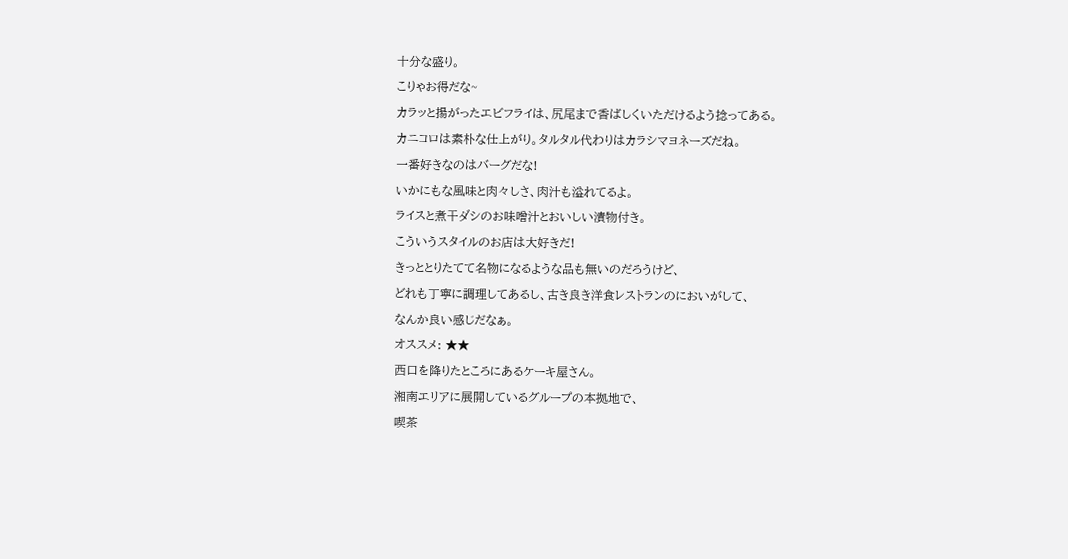十分な盛り。
こりゃお得だな~
カラッと揚がったエビフライは、尻尾まで香ばしくいただけるよう捻ってある。
カニコロは素朴な仕上がり。タルタル代わりはカラシマヨネーズだね。
一番好きなのはバーグだな!
いかにもな風味と肉々しさ、肉汁も溢れてるよ。
ライスと煮干ダシのお味噌汁とおいしい漬物付き。
こういうスタイルのお店は大好きだ!
きっととりたてて名物になるような品も無いのだろうけど、
どれも丁寧に調理してあるし、古き良き洋食レストランのにおいがして、
なんか良い感じだなぁ。
オススメ: ★★
西口を降りたところにあるケーキ屋さん。
湘南エリアに展開しているグループの本拠地で、
喫茶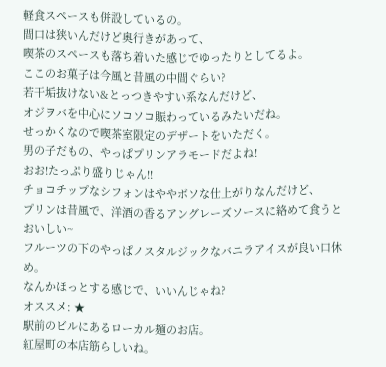軽食スペースも併設しているの。
間口は狭いんだけど奥行きがあって、
喫茶のスペースも落ち着いた感じでゆったりとしてるよ。
ここのお菓子は今風と昔風の中間ぐらい?
若干垢抜けない&とっつきやすい系なんだけど、
オジヲバを中心にソコソコ賑わっているみたいだね。
せっかくなので喫茶室限定のデザートをいただく。
男の子だもの、やっぱプリンアラモードだよね!
おお!たっぷり盛りじゃん!!
チョコチップなシフォンはややボソな仕上がりなんだけど、
プリンは昔風で、洋酒の香るアングレーズソースに絡めて食うとおいしい~
フルーツの下のやっぱノスタルジックなバニラアイスが良い口休め。
なんかほっとする感じで、いいんじゃね?
オススメ: ★
駅前のビルにあるローカル麺のお店。
紅屋町の本店筋らしいね。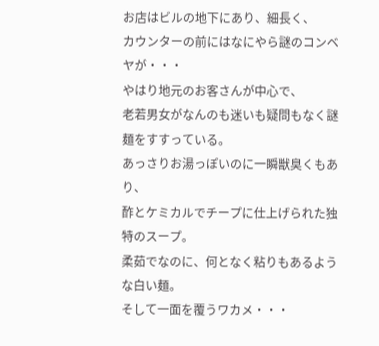お店はビルの地下にあり、細長く、
カウンターの前にはなにやら謎のコンベヤが・・・
やはり地元のお客さんが中心で、
老若男女がなんのも迷いも疑問もなく謎麺をすすっている。
あっさりお湯っぽいのに一瞬獣臭くもあり、
酢とケミカルでチープに仕上げられた独特のスープ。
柔茹でなのに、何となく粘りもあるような白い麺。
そして一面を覆うワカメ・・・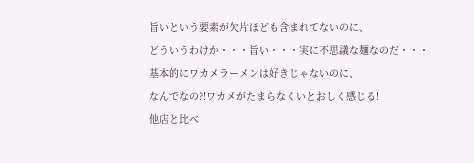旨いという要素が欠片ほども含まれてないのに、
どういうわけか・・・旨い・・・実に不思議な麺なのだ・・・
基本的にワカメラーメンは好きじゃないのに、
なんでなの?!ワカメがたまらなくいとおしく感じる!
他店と比べ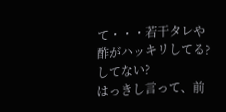て・・・若干タレや酢がハッキリしてる?してない?
はっきし言って、前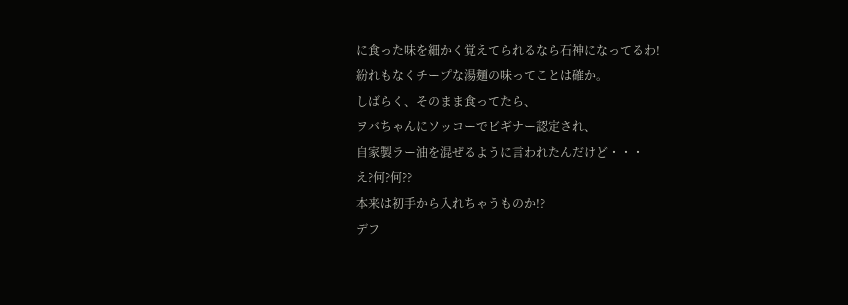に食った味を細かく覚えてられるなら石神になってるわ!
紛れもなくチープな湯麺の味ってことは確か。
しばらく、そのまま食ってたら、
ヲバちゃんにソッコーでビギナー認定され、
自家製ラー油を混ぜるように言われたんだけど・・・
え?何?何??
本来は初手から入れちゃうものか!?
デフ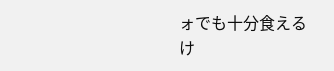ォでも十分食えるけ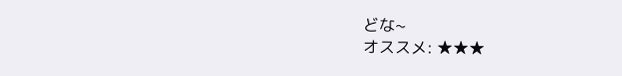どな~
オススメ: ★★★